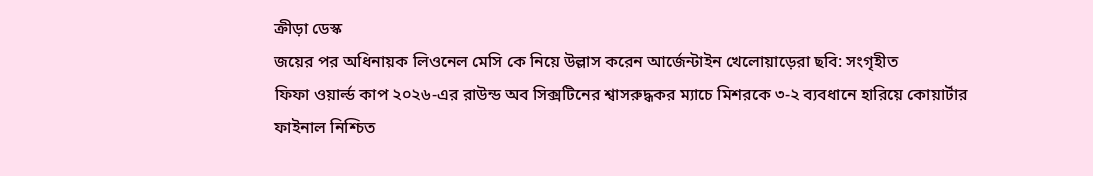ক্রীড়া ডেস্ক
জয়ের পর অধিনায়ক লিওনেল মেসি কে নিয়ে উল্লাস করেন আর্জেন্টাইন খেলোয়াড়েরা ছবি: সংগৃহীত
ফিফা ওয়ার্ল্ড কাপ ২০২৬-এর রাউন্ড অব সিক্সটিনের শ্বাসরুদ্ধকর ম্যাচে মিশরকে ৩-২ ব্যবধানে হারিয়ে কোয়ার্টার ফাইনাল নিশ্চিত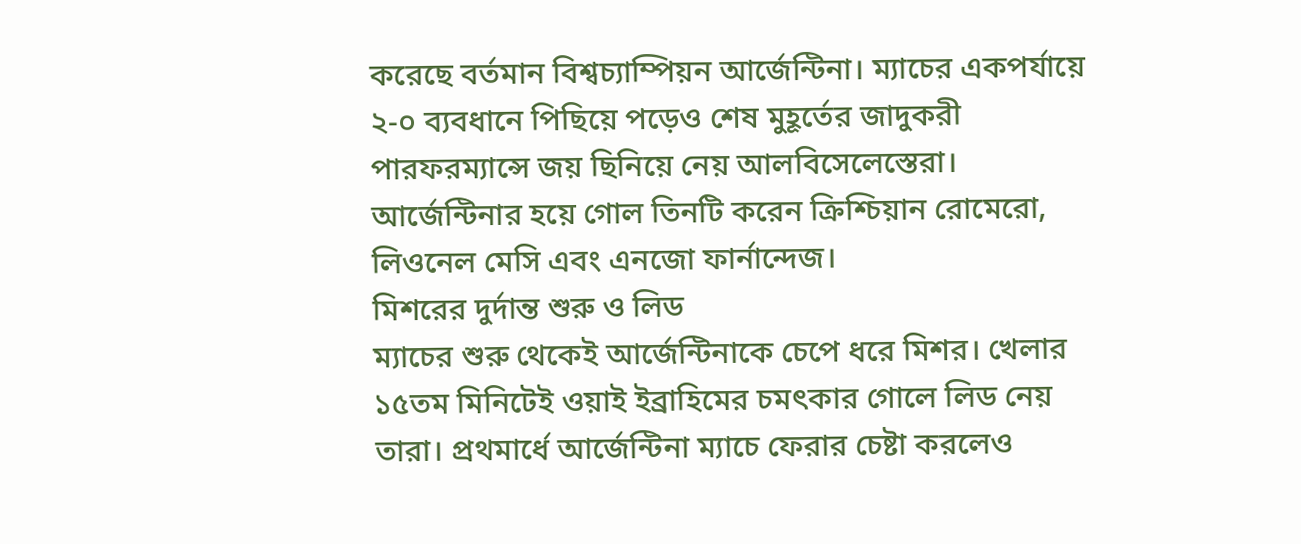করেছে বর্তমান বিশ্বচ্যাম্পিয়ন আর্জেন্টিনা। ম্যাচের একপর্যায়ে ২-০ ব্যবধানে পিছিয়ে পড়েও শেষ মুহূর্তের জাদুকরী পারফরম্যান্সে জয় ছিনিয়ে নেয় আলবিসেলেস্তেরা। আর্জেন্টিনার হয়ে গোল তিনটি করেন ক্রিশ্চিয়ান রোমেরো, লিওনেল মেসি এবং এনজো ফার্নান্দেজ।
মিশরের দুর্দান্ত শুরু ও লিড
ম্যাচের শুরু থেকেই আর্জেন্টিনাকে চেপে ধরে মিশর। খেলার ১৫তম মিনিটেই ওয়াই ইব্রাহিমের চমৎকার গোলে লিড নেয় তারা। প্রথমার্ধে আর্জেন্টিনা ম্যাচে ফেরার চেষ্টা করলেও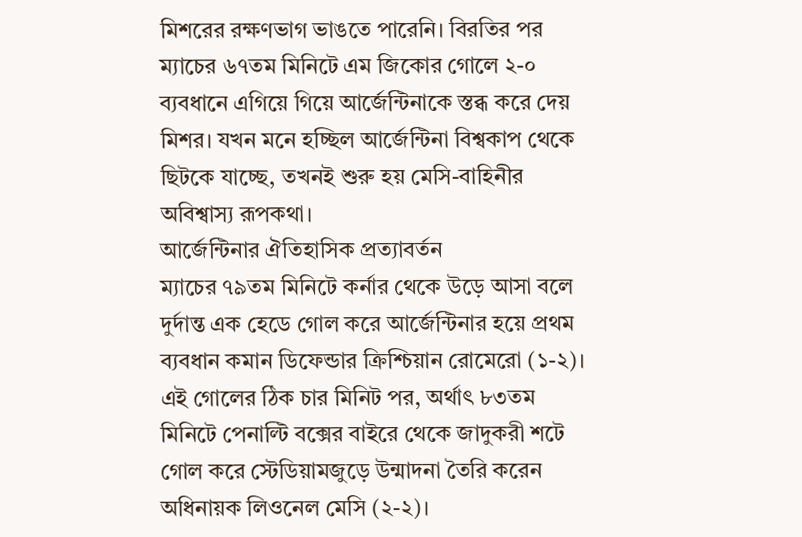মিশরের রক্ষণভাগ ভাঙতে পারেনি। বিরতির পর ম্যাচের ৬৭তম মিনিটে এম জিকোর গোলে ২-০ ব্যবধানে এগিয়ে গিয়ে আর্জেন্টিনাকে স্তব্ধ করে দেয় মিশর। যখন মনে হচ্ছিল আর্জেন্টিনা বিশ্বকাপ থেকে ছিটকে যাচ্ছে, তখনই শুরু হয় মেসি-বাহিনীর অবিশ্বাস্য রূপকথা।
আর্জেন্টিনার ঐতিহাসিক প্রত্যাবর্তন
ম্যাচের ৭৯তম মিনিটে কর্নার থেকে উড়ে আসা বলে দুর্দান্ত এক হেডে গোল করে আর্জেন্টিনার হয়ে প্রথম ব্যবধান কমান ডিফেন্ডার ক্রিশ্চিয়ান রোমেরো (১-২)। এই গোলের ঠিক চার মিনিট পর, অর্থাৎ ৮৩তম মিনিটে পেনাল্টি বক্সের বাইরে থেকে জাদুকরী শটে গোল করে স্টেডিয়ামজুড়ে উন্মাদনা তৈরি করেন অধিনায়ক লিওনেল মেসি (২-২)।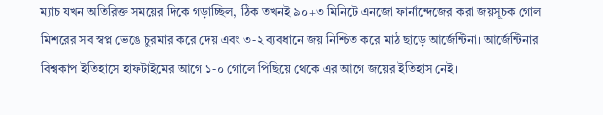ম্যাচ যখন অতিরিক্ত সময়ের দিকে গড়াচ্ছিল, ঠিক তখনই ৯০+৩ মিনিটে এনজো ফার্নান্দেজের করা জয়সূচক গোল মিশরের সব স্বপ্ন ভেঙে চুরমার করে দেয় এবং ৩-২ ব্যবধানে জয় নিশ্চিত করে মাঠ ছাড়ে আর্জেন্টিনা। আর্জেন্টিনার বিশ্বকাপ ইতিহাসে হাফটাইমের আগে ১-০ গোলে পিছিয়ে থেকে এর আগে জয়ের ইতিহাস নেই।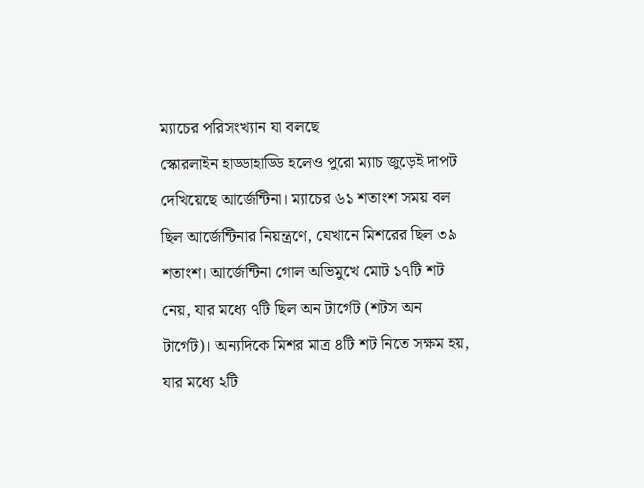ম্যাচের পরিসংখ্যান যা বলছে
স্কোরলাইন হাড্ডাহাড্ডি হলেও পুরো ম্যাচ জুড়েই দাপট দেখিয়েছে আর্জেন্টিনা। ম্যাচের ৬১ শতাংশ সময় বল ছিল আর্জেন্টিনার নিয়ন্ত্রণে, যেখানে মিশরের ছিল ৩৯ শতাংশ। আর্জেন্টিনা গোল অভিমুখে মোট ১৭টি শট নেয়, যার মধ্যে ৭টি ছিল অন টার্গেট (শটস অন টার্গেট)। অন্যদিকে মিশর মাত্র ৪টি শট নিতে সক্ষম হয়, যার মধ্যে ২টি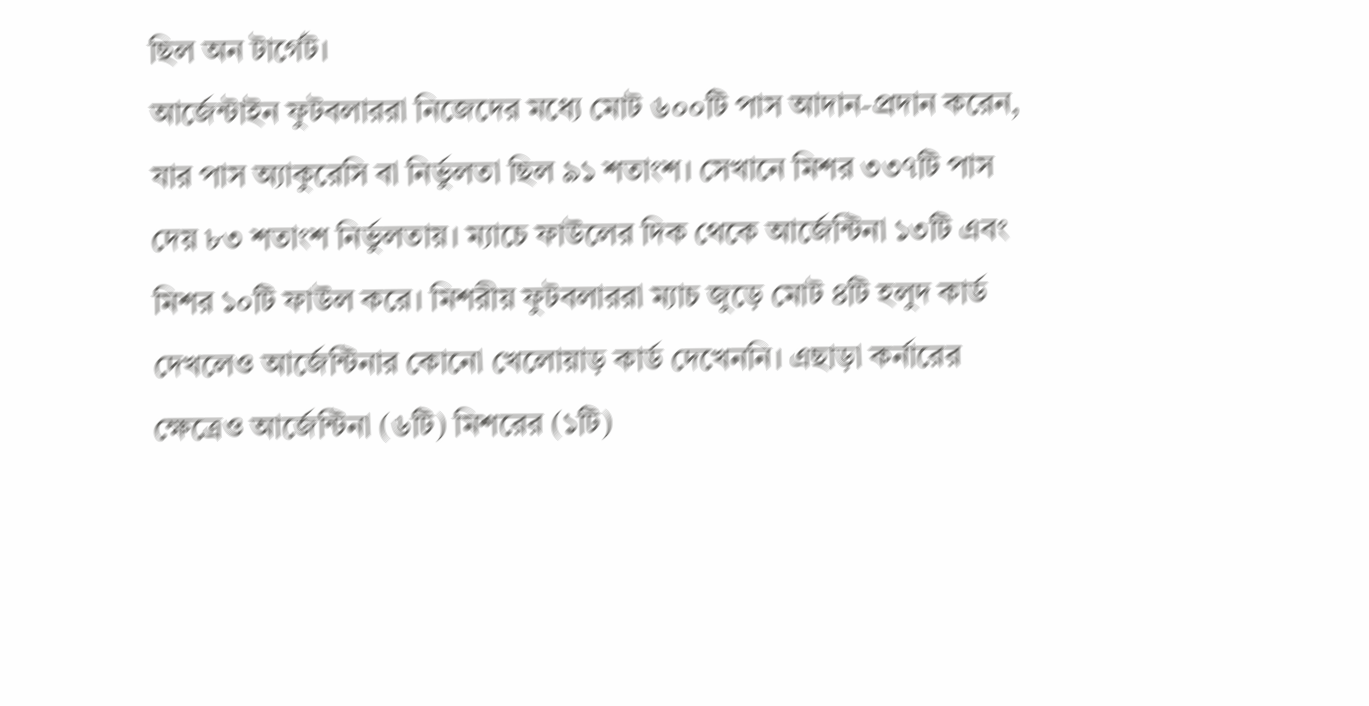ছিল অন টার্গেট।
আর্জেন্টাইন ফুটবলাররা নিজেদের মধ্যে মোট ৬০০টি পাস আদান-প্রদান করেন, যার পাস অ্যাকুরেসি বা নির্ভুলতা ছিল ৯১ শতাংশ। সেখানে মিশর ৩৩৭টি পাস দেয় ৮৩ শতাংশ নির্ভুলতায়। ম্যাচে ফাউলের দিক থেকে আর্জেন্টিনা ১৩টি এবং মিশর ১০টি ফাউল করে। মিশরীয় ফুটবলাররা ম্যাচ জুড়ে মোট ৪টি হলুদ কার্ড দেখলেও আর্জেন্টিনার কোনো খেলোয়াড় কার্ড দেখেননি। এছাড়া কর্নারের ক্ষেত্রেও আর্জেন্টিনা (৬টি) মিশরের (১টি)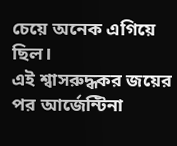চেয়ে অনেক এগিয়ে ছিল।
এই শ্বাসরুদ্ধকর জয়ের পর আর্জেন্টিনা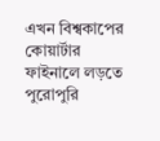এখন বিশ্বকাপের কোয়ার্টার ফাইনালে লড়তে পুরোপুরি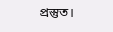প্রস্তুত।